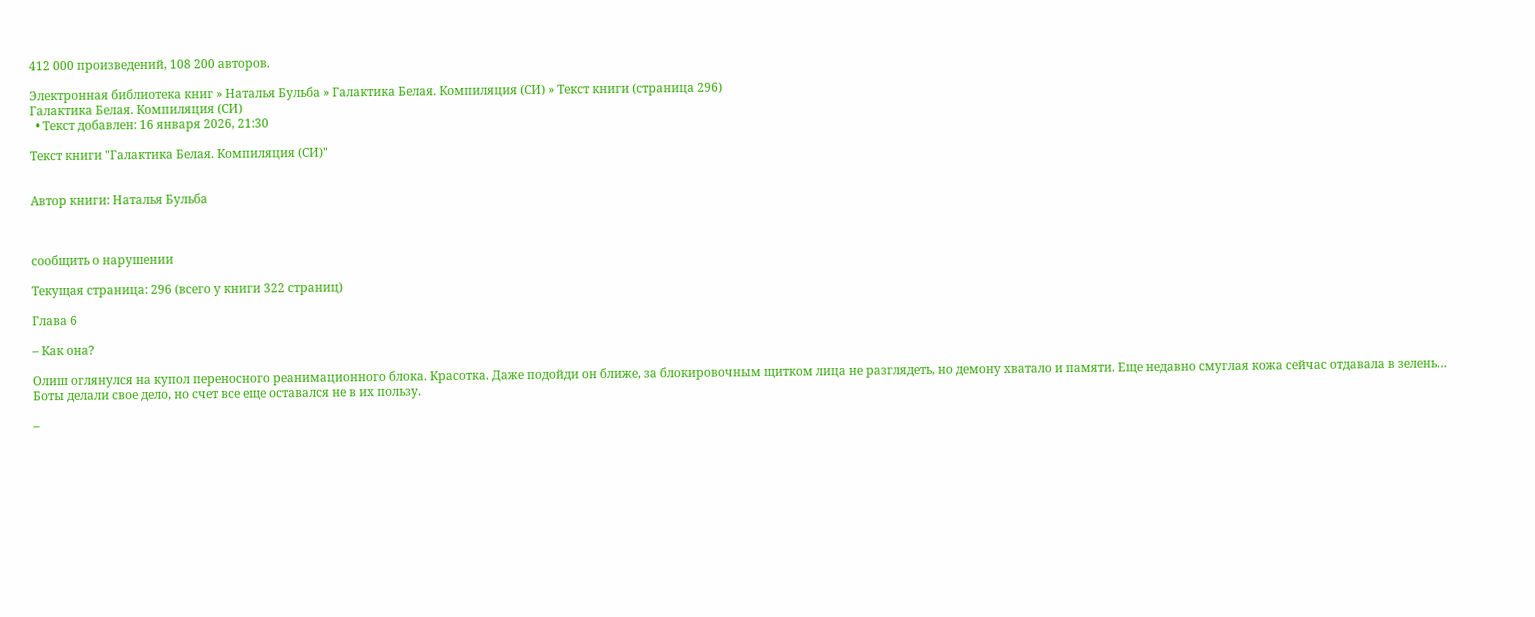412 000 произведений, 108 200 авторов.

Электронная библиотека книг » Наталья Бульба » Галактика Белая. Компиляция (СИ) » Текст книги (страница 296)
Галактика Белая. Компиляция (СИ)
  • Текст добавлен: 16 января 2026, 21:30

Текст книги "Галактика Белая. Компиляция (СИ)"


Автор книги: Наталья Бульба



сообщить о нарушении

Текущая страница: 296 (всего у книги 322 страниц)

Глава 6

– Как она?

Олиш оглянулся на купол переносного реанимационного блока. Красотка. Даже подойди он ближе, за блокировочным щитком лица не разглядеть, но демону хватало и памяти. Еще недавно смуглая кожа сейчас отдавала в зелень… Боты делали свое дело, но счет все еще оставался не в их пользу.

–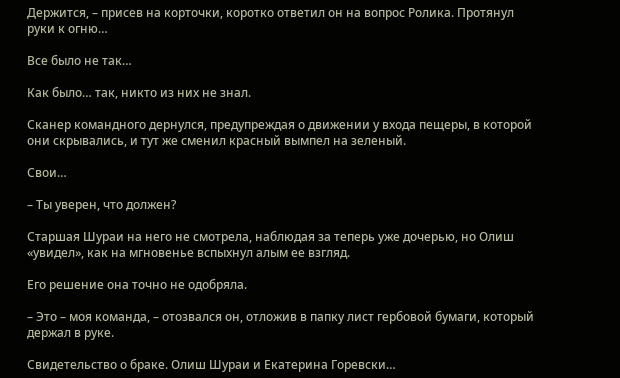Держится, – присев на корточки, коротко ответил он на вопрос Ролика. Протянул руки к огню…

Все было не так…

Как было… так, никто из них не знал.

Сканер командного дернулся, предупреждая о движении у входа пещеры, в которой они скрывались, и тут же сменил красный вымпел на зеленый.

Свои…

– Ты уверен, что должен?

Старшая Шураи на него не смотрела, наблюдая за теперь уже дочерью, но Олиш «увидел», как на мгновенье вспыхнул алым ее взгляд.

Его решение она точно не одобряла.

– Это – моя команда, – отозвался он, отложив в папку лист гербовой бумаги, который держал в руке.

Свидетельство о браке. Олиш Шураи и Екатерина Горевски…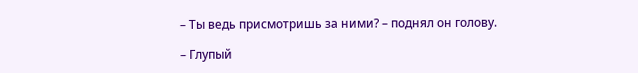– Ты ведь присмотришь за ними? – поднял он голову.

– Глупый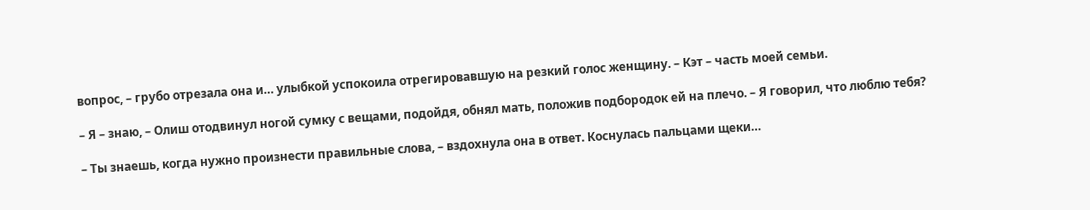вопрос, – грубо отрезала она и… улыбкой успокоила отрегировавшую на резкий голос женщину. – Кэт – часть моей семьи.

– Я – знаю, – Олиш отодвинул ногой сумку с вещами, подойдя, обнял мать, положив подбородок ей на плечо. – Я говорил, что люблю тебя?

– Ты знаешь, когда нужно произнести правильные слова, – вздохнула она в ответ. Коснулась пальцами щеки…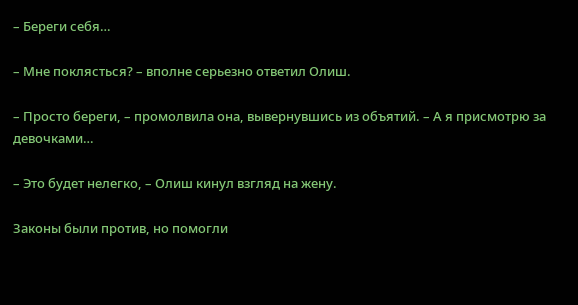– Береги себя…

– Мне поклясться? – вполне серьезно ответил Олиш.

– Просто береги, – промолвила она, вывернувшись из объятий. – А я присмотрю за девочками…

– Это будет нелегко, – Олиш кинул взгляд на жену.

Законы были против, но помогли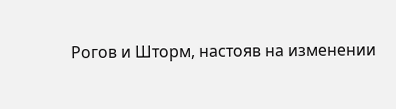Рогов и Шторм, настояв на изменении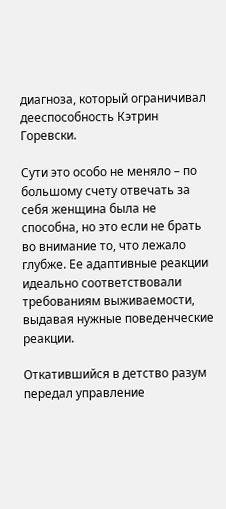диагноза, который ограничивал дееспособность Кэтрин Горевски.

Сути это особо не меняло – по большому счету отвечать за себя женщина была не способна, но это если не брать во внимание то, что лежало глубже. Ее адаптивные реакции идеально соответствовали требованиям выживаемости, выдавая нужные поведенческие реакции.

Откатившийся в детство разум передал управление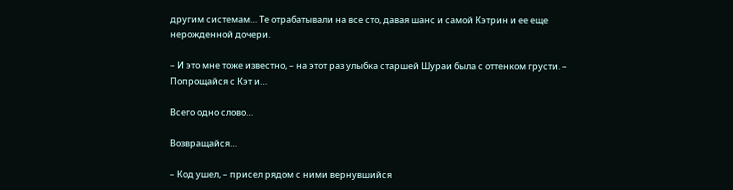другим системам… Те отрабатывали на все сто, давая шанс и самой Кэтрин и ее еще нерожденной дочери.

– И это мне тоже известно, – на этот раз улыбка старшей Шураи была с оттенком грусти. – Попрощайся с Кэт и…

Всего одно слово…

Возвращайся…

– Код ушел, – присел рядом с ними вернувшийся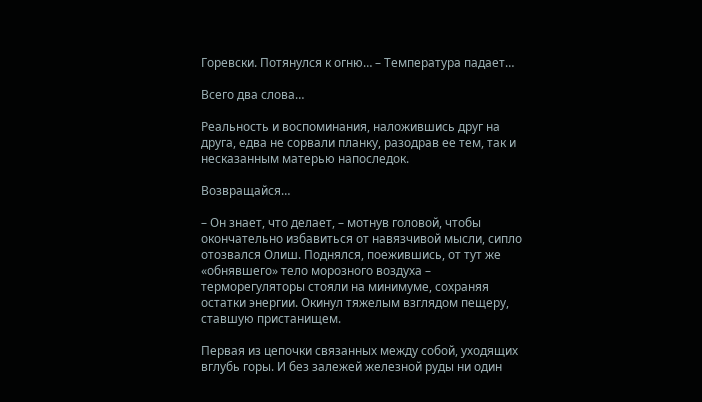Горевски. Потянулся к огню… – Температура падает…

Всего два слова…

Реальность и воспоминания, наложившись друг на друга, едва не сорвали планку, разодрав ее тем, так и несказанным матерью напоследок.

Возвращайся…

– Он знает, что делает, – мотнув головой, чтобы окончательно избавиться от навязчивой мысли, сипло отозвался Олиш. Поднялся, поежившись, от тут же «обнявшего» тело морозного воздуха – терморегуляторы стояли на минимуме, сохраняя остатки энергии. Окинул тяжелым взглядом пещеру, ставшую пристанищем.

Первая из цепочки связанных между собой, уходящих вглубь горы. И без залежей железной руды ни один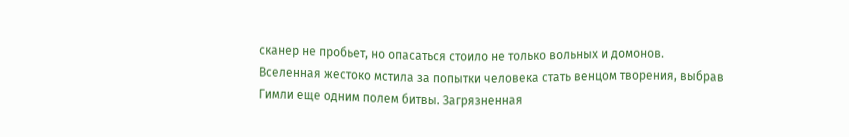сканер не пробьет, но опасаться стоило не только вольных и домонов. Вселенная жестоко мстила за попытки человека стать венцом творения, выбрав Гимли еще одним полем битвы. Загрязненная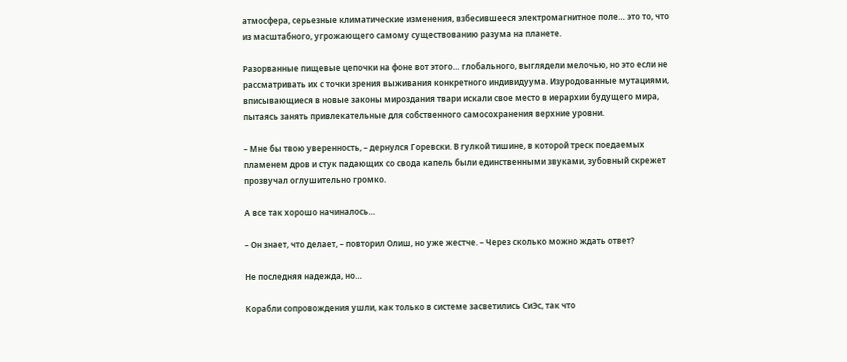атмосфера, серьезные климатические изменения, взбесившееся электромагнитное поле… это то, что из масштабного, угрожающего самому существованию разума на планете.

Разорванные пищевые цепочки на фоне вот этого… глобального, выглядели мелочью, но это если не рассматривать их с точки зрения выживания конкретного индивидуума. Изуродованные мутациями, вписывающиеся в новые законы мироздания твари искали свое место в иерархии будущего мира, пытаясь занять привлекательные для собственного самосохранения верхние уровни.

– Мне бы твою уверенность, – дернулся Горевски. В гулкой тишине, в которой треск поедаемых пламенем дров и стук падающих со свода капель были единственными звуками, зубовный скрежет прозвучал оглушительно громко.

А все так хорошо начиналось…

– Он знает, что делает, – повторил Олиш, но уже жестче. – Через сколько можно ждать ответ?

Не последняя надежда, но…

Корабли сопровождения ушли, как только в системе засветились СиЭс, так что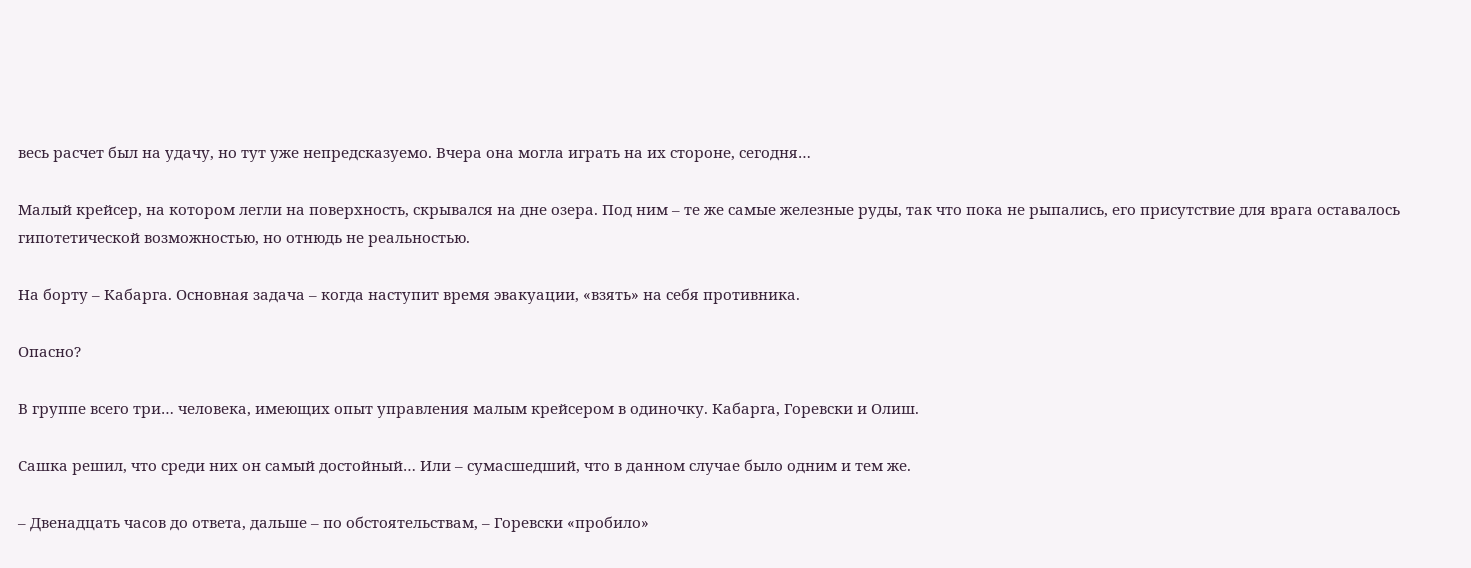весь расчет был на удачу, но тут уже непредсказуемо. Вчера она могла играть на их стороне, сегодня…

Малый крейсер, на котором легли на поверхность, скрывался на дне озера. Под ним – те же самые железные руды, так что пока не рыпались, его присутствие для врага оставалось гипотетической возможностью, но отнюдь не реальностью.

На борту – Кабарга. Основная задача – когда наступит время эвакуации, «взять» на себя противника.

Опасно?

В группе всего три… человека, имеющих опыт управления малым крейсером в одиночку. Кабарга, Горевски и Олиш.

Сашка решил, что среди них он самый достойный… Или – сумасшедший, что в данном случае было одним и тем же.

– Двенадцать часов до ответа, дальше – по обстоятельствам, – Горевски «пробило»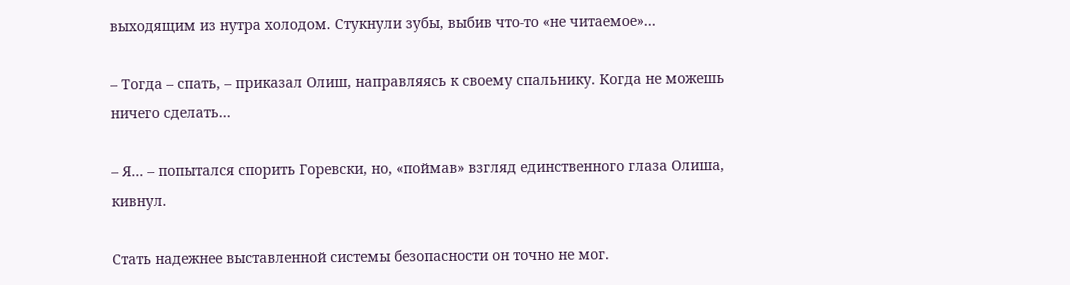выходящим из нутра холодом. Стукнули зубы, выбив что-то «не читаемое»…

– Тогда – спать, – приказал Олиш, направляясь к своему спальнику. Когда не можешь ничего сделать…

– Я… – попытался спорить Горевски, но, «поймав» взгляд единственного глаза Олиша, кивнул.

Стать надежнее выставленной системы безопасности он точно не мог.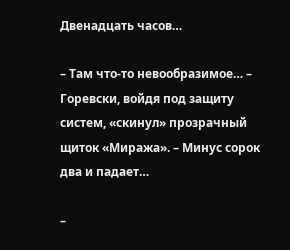Двенадцать часов…

– Там что-то невообразимое… – Горевски, войдя под защиту систем, «скинул» прозрачный щиток «Миража». – Минус сорок два и падает…

–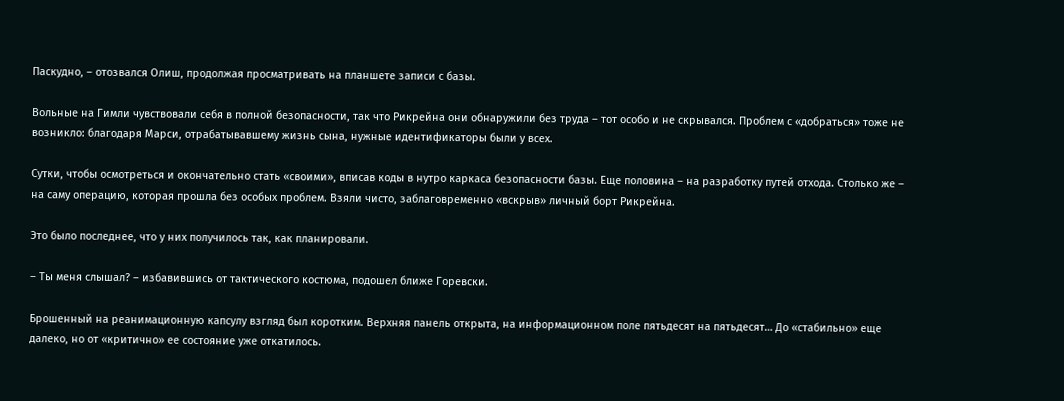Паскудно, – отозвался Олиш, продолжая просматривать на планшете записи с базы.

Вольные на Гимли чувствовали себя в полной безопасности, так что Рикрейна они обнаружили без труда – тот особо и не скрывался. Проблем с «добраться» тоже не возникло: благодаря Марси, отрабатывавшему жизнь сына, нужные идентификаторы были у всех.

Сутки, чтобы осмотреться и окончательно стать «своими», вписав коды в нутро каркаса безопасности базы. Еще половина – на разработку путей отхода. Столько же – на саму операцию, которая прошла без особых проблем. Взяли чисто, заблаговременно «вскрыв» личный борт Рикрейна.

Это было последнее, что у них получилось так, как планировали.

– Ты меня слышал? – избавившись от тактического костюма, подошел ближе Горевски.

Брошенный на реанимационную капсулу взгляд был коротким. Верхняя панель открыта, на информационном поле пятьдесят на пятьдесят… До «стабильно» еще далеко, но от «критично» ее состояние уже откатилось.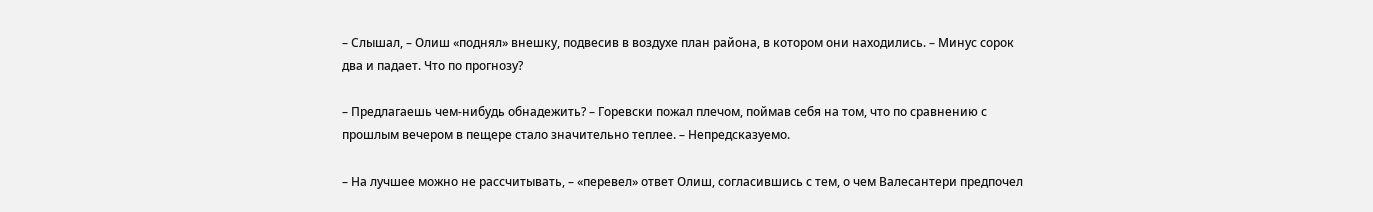– Слышал, – Олиш «поднял» внешку, подвесив в воздухе план района, в котором они находились. – Минус сорок два и падает. Что по прогнозу?

– Предлагаешь чем-нибудь обнадежить? – Горевски пожал плечом, поймав себя на том, что по сравнению с прошлым вечером в пещере стало значительно теплее. – Непредсказуемо.

– На лучшее можно не рассчитывать, – «перевел» ответ Олиш, согласившись с тем, о чем Валесантери предпочел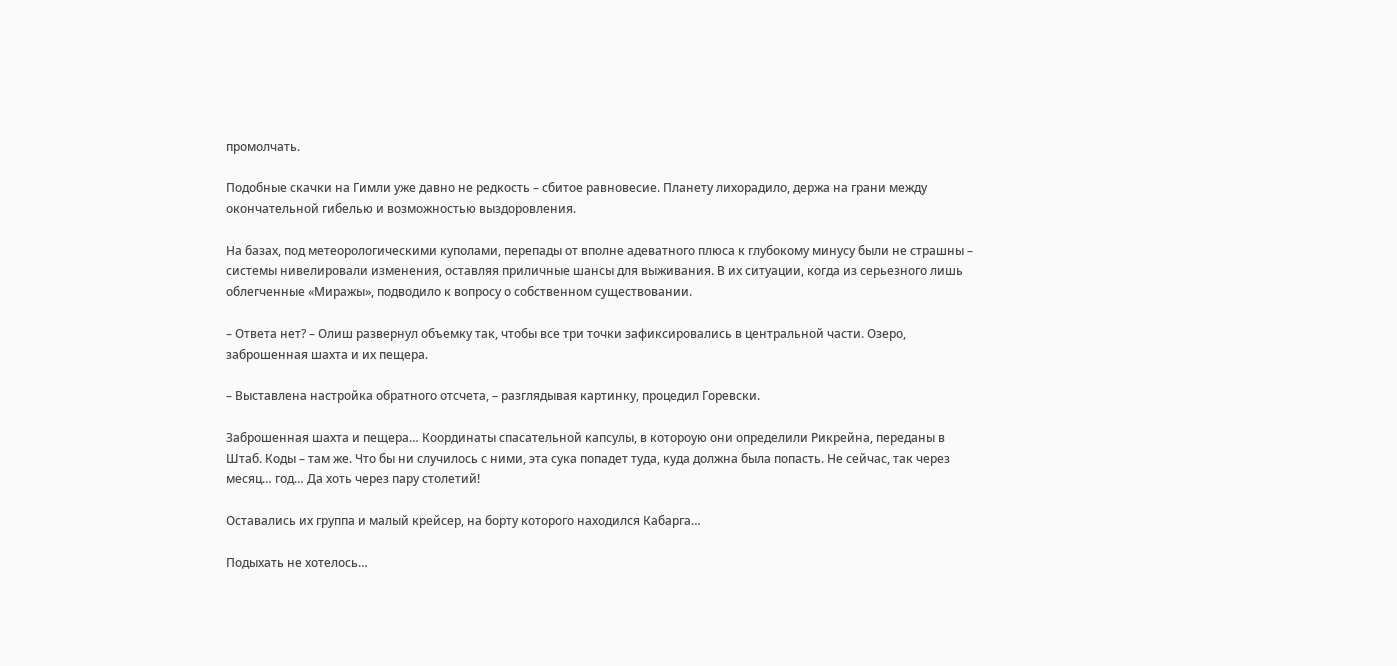промолчать.

Подобные скачки на Гимли уже давно не редкость – сбитое равновесие. Планету лихорадило, держа на грани между окончательной гибелью и возможностью выздоровления.

На базах, под метеорологическими куполами, перепады от вполне адеватного плюса к глубокому минусу были не страшны – системы нивелировали изменения, оставляя приличные шансы для выживания. В их ситуации, когда из серьезного лишь облегченные «Миражы», подводило к вопросу о собственном существовании.

– Ответа нет? – Олиш развернул объемку так, чтобы все три точки зафиксировались в центральной части. Озеро, заброшенная шахта и их пещера.

– Выставлена настройка обратного отсчета, – разглядывая картинку, процедил Горевски.

Заброшенная шахта и пещера… Координаты спасательной капсулы, в котороую они определили Рикрейна, переданы в Штаб. Коды – там же. Что бы ни случилось с ними, эта сука попадет туда, куда должна была попасть. Не сейчас, так через месяц… год… Да хоть через пару столетий!

Оставались их группа и малый крейсер, на борту которого находился Кабарга…

Подыхать не хотелось…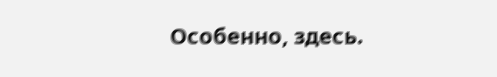Особенно, здесь.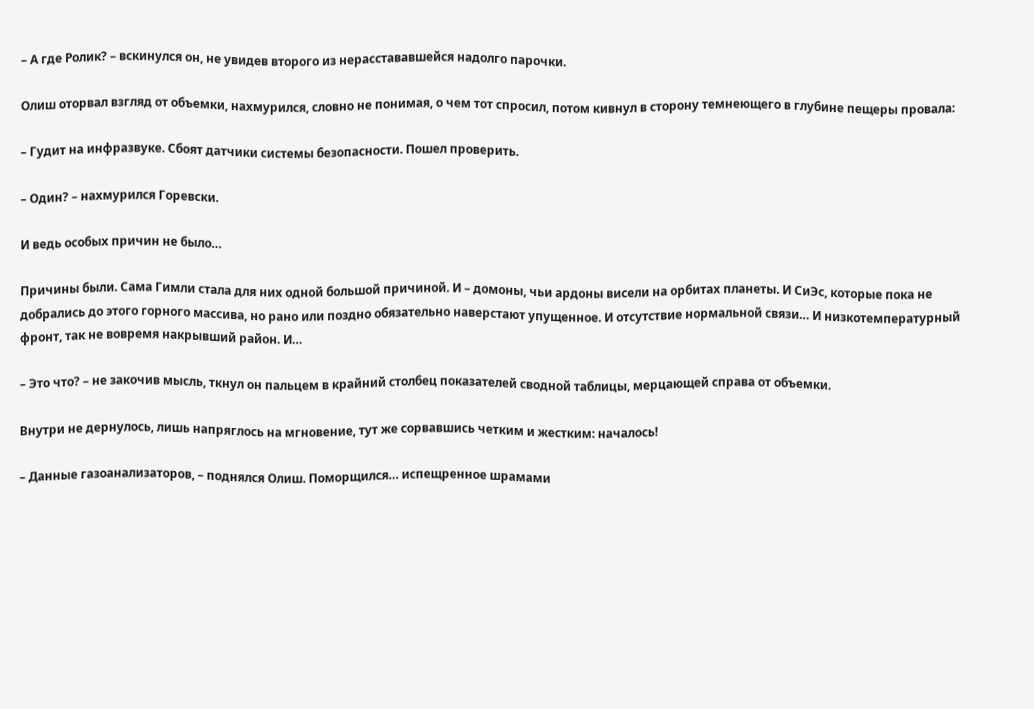– А где Ролик? – вскинулся он, не увидев второго из нерасстававшейся надолго парочки.

Олиш оторвал взгляд от объемки, нахмурился, словно не понимая, о чем тот спросил, потом кивнул в сторону темнеющего в глубине пещеры провала:

– Гудит на инфразвуке. Сбоят датчики системы безопасности. Пошел проверить.

– Один? – нахмурился Горевски.

И ведь особых причин не было…

Причины были. Сама Гимли стала для них одной большой причиной. И – домоны, чьи ардоны висели на орбитах планеты. И СиЭс, которые пока не добрались до этого горного массива, но рано или поздно обязательно наверстают упущенное. И отсутствие нормальной связи… И низкотемпературный фронт, так не вовремя накрывший район. И…

– Это что? – не закочив мысль, ткнул он пальцем в крайний столбец показателей сводной таблицы, мерцающей справа от объемки.

Внутри не дернулось, лишь напряглось на мгновение, тут же сорвавшись четким и жестким: началось!

– Данные газоанализаторов, – поднялся Олиш. Поморщился… испещренное шрамами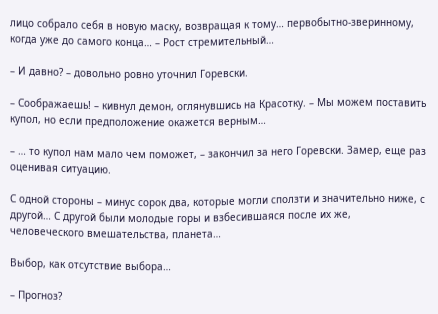лицо собрало себя в новую маску, возвращая к тому… первобытно-зверинному, когда уже до самого конца… – Рост стремительный…

– И давно? – довольно ровно уточнил Горевски.

– Соображаешь! – кивнул демон, оглянувшись на Красотку. – Мы можем поставить купол, но если предположение окажется верным…

– … то купол нам мало чем поможет, – закончил за него Горевски. Замер, еще раз оценивая ситуацию.

С одной стороны – минус сорок два, которые могли сползти и значительно ниже, с другой… С другой были молодые горы и взбесившаяся после их же, человеческого вмешательства, планета…

Выбор, как отсутствие выбора…

– Прогноз?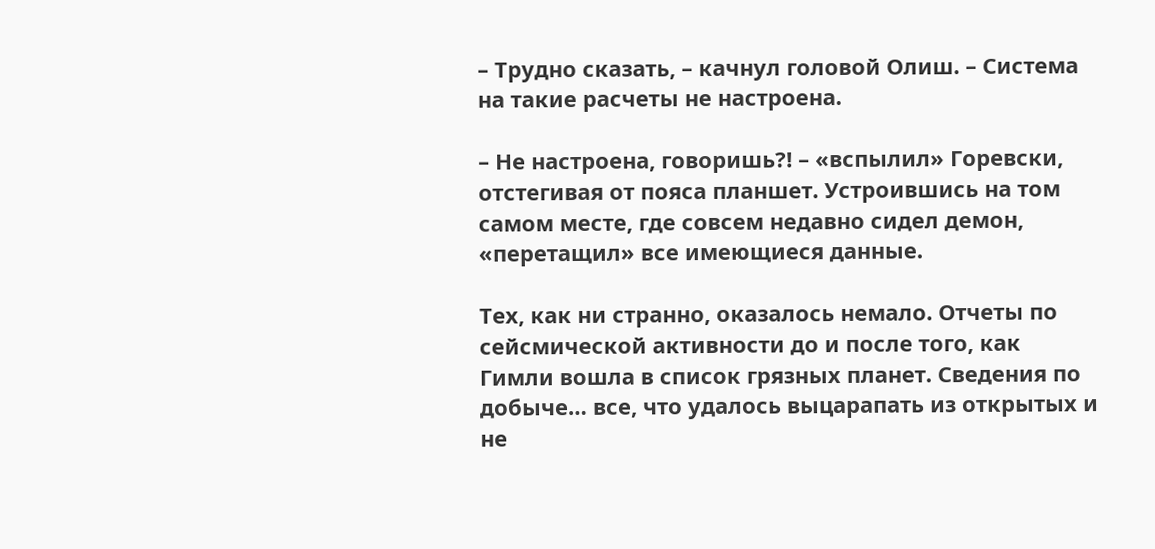– Трудно сказать, – качнул головой Олиш. – Система на такие расчеты не настроена.

– Не настроена, говоришь?! – «вспылил» Горевски, отстегивая от пояса планшет. Устроившись на том самом месте, где совсем недавно сидел демон, «перетащил» все имеющиеся данные.

Тех, как ни странно, оказалось немало. Отчеты по сейсмической активности до и после того, как Гимли вошла в список грязных планет. Сведения по добыче… все, что удалось выцарапать из открытых и не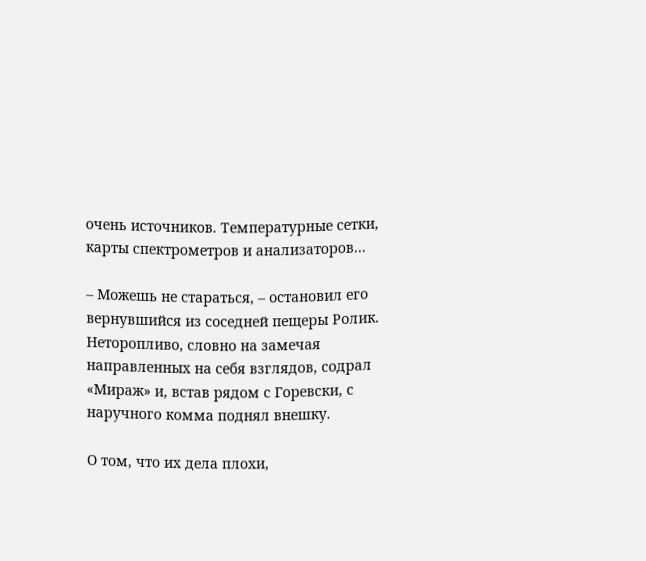очень источников. Температурные сетки, карты спектрометров и анализаторов…

– Можешь не стараться, – остановил его вернувшийся из соседней пещеры Ролик. Неторопливо, словно на замечая направленных на себя взглядов, содрал «Мираж» и, встав рядом с Горевски, с наручного комма поднял внешку.

О том, что их дела плохи,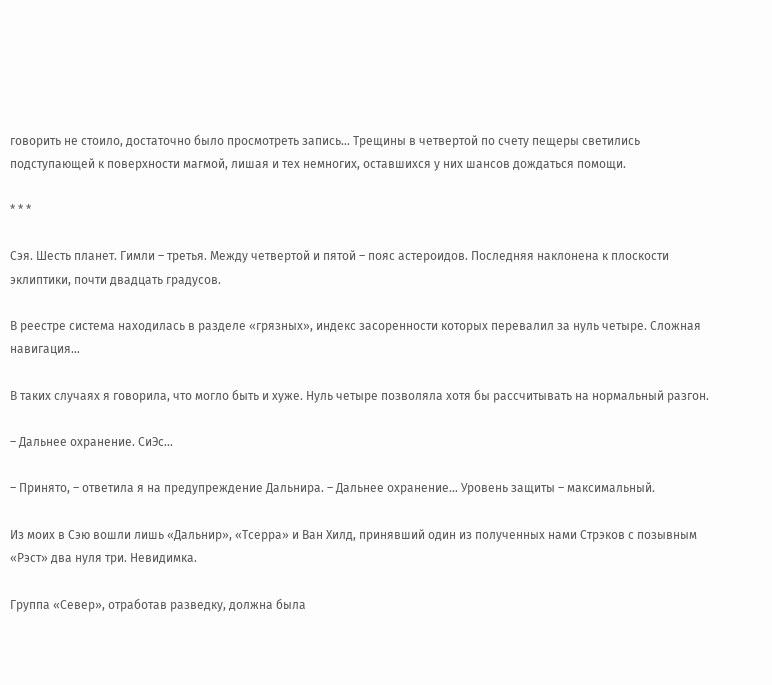говорить не стоило, достаточно было просмотреть запись… Трещины в четвертой по счету пещеры светились подступающей к поверхности магмой, лишая и тех немногих, оставшихся у них шансов дождаться помощи.

* * *

Сэя. Шесть планет. Гимли – третья. Между четвертой и пятой – пояс астероидов. Последняя наклонена к плоскости эклиптики, почти двадцать градусов.

В реестре система находилась в разделе «грязных», индекс засоренности которых перевалил за нуль четыре. Сложная навигация…

В таких случаях я говорила, что могло быть и хуже. Нуль четыре позволяла хотя бы рассчитывать на нормальный разгон.

– Дальнее охранение. СиЭс…

– Принято, – ответила я на предупреждение Дальнира. – Дальнее охранение… Уровень защиты – максимальный.

Из моих в Сэю вошли лишь «Дальнир», «Тсерра» и Ван Хилд, принявший один из полученных нами Стрэков с позывным «Рэст» два нуля три. Невидимка.

Группа «Север», отработав разведку, должна была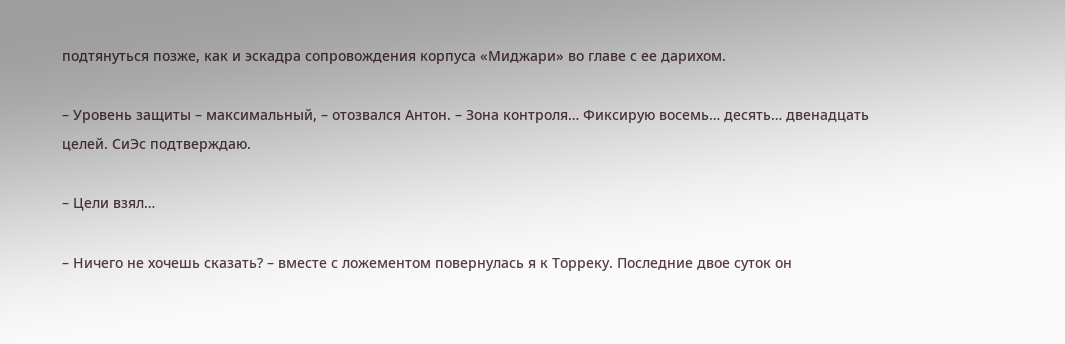подтянуться позже, как и эскадра сопровождения корпуса «Миджари» во главе с ее дарихом.

– Уровень защиты – максимальный, – отозвался Антон. – Зона контроля… Фиксирую восемь… десять… двенадцать целей. СиЭс подтверждаю.

– Цели взял…

– Ничего не хочешь сказать? – вместе с ложементом повернулась я к Торреку. Последние двое суток он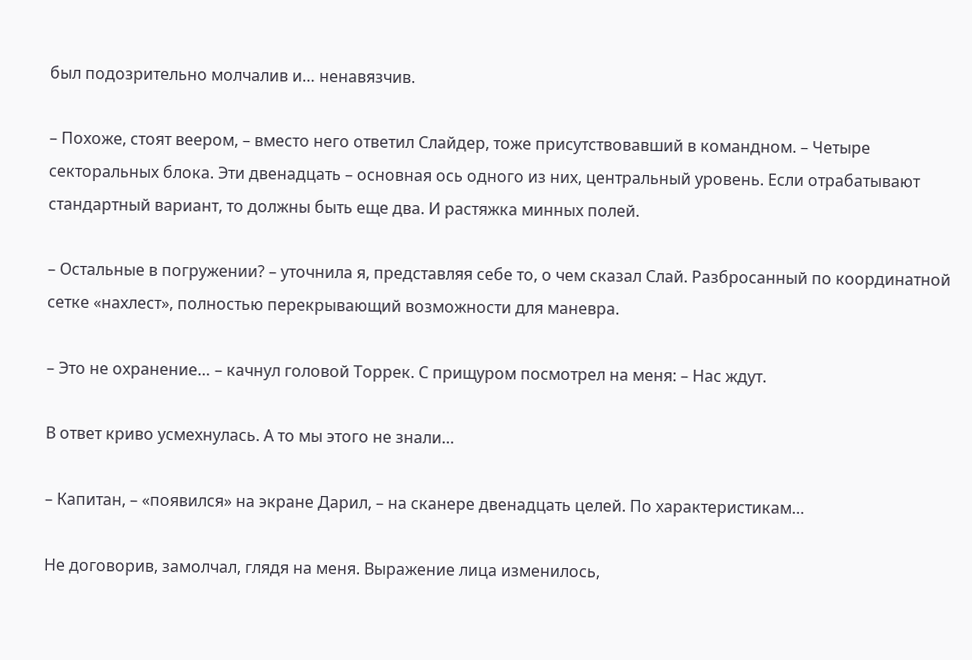был подозрительно молчалив и… ненавязчив.

– Похоже, стоят веером, – вместо него ответил Слайдер, тоже присутствовавший в командном. – Четыре секторальных блока. Эти двенадцать – основная ось одного из них, центральный уровень. Если отрабатывают стандартный вариант, то должны быть еще два. И растяжка минных полей.

– Остальные в погружении? – уточнила я, представляя себе то, о чем сказал Слай. Разбросанный по координатной сетке «нахлест», полностью перекрывающий возможности для маневра.

– Это не охранение… – качнул головой Торрек. С прищуром посмотрел на меня: – Нас ждут.

В ответ криво усмехнулась. А то мы этого не знали…

– Капитан, – «появился» на экране Дарил, – на сканере двенадцать целей. По характеристикам…

Не договорив, замолчал, глядя на меня. Выражение лица изменилось,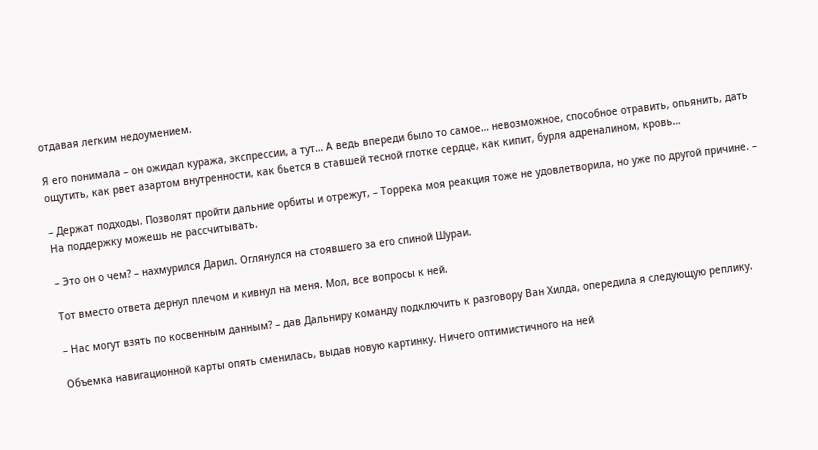отдавая легким недоумением.

Я его понимала – он ожидал куража, экспрессии, а тут… А ведь впереди было то самое… невозможное, способное отравить, опьянить, дать ощутить, как рвет азартом внутренности, как бьется в ставшей тесной глотке сердце, как кипит, бурля адреналином, кровь…

– Держат подходы. Позволят пройти дальние орбиты и отрежут, – Торрека моя реакция тоже не удовлетворила, но уже по другой причине. – На поддержку можешь не рассчитывать.

– Это он о чем? – нахмурился Дарил. Оглянулся на стоявшего за его спиной Шураи.

Тот вместо ответа дернул плечом и кивнул на меня. Мол, все вопросы к ней.

– Нас могут взять по косвенным данным? – дав Дальниру команду подключить к разговору Ван Хилда, опередила я следующую реплику.

Объемка навигационной карты опять сменилась, выдав новую картинку. Ничего оптимистичного на ней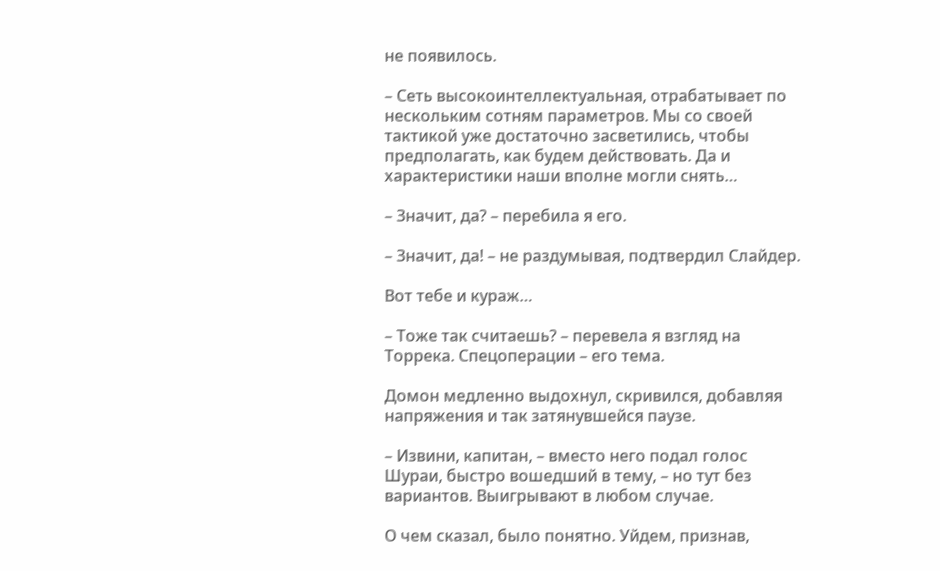не появилось.

– Сеть высокоинтеллектуальная, отрабатывает по нескольким сотням параметров. Мы со своей тактикой уже достаточно засветились, чтобы предполагать, как будем действовать. Да и характеристики наши вполне могли снять…

– Значит, да? – перебила я его.

– Значит, да! – не раздумывая, подтвердил Слайдер.

Вот тебе и кураж…

– Тоже так считаешь? – перевела я взгляд на Торрека. Спецоперации – его тема.

Домон медленно выдохнул, скривился, добавляя напряжения и так затянувшейся паузе.

– Извини, капитан, – вместо него подал голос Шураи, быстро вошедший в тему, – но тут без вариантов. Выигрывают в любом случае.

О чем сказал, было понятно. Уйдем, признав,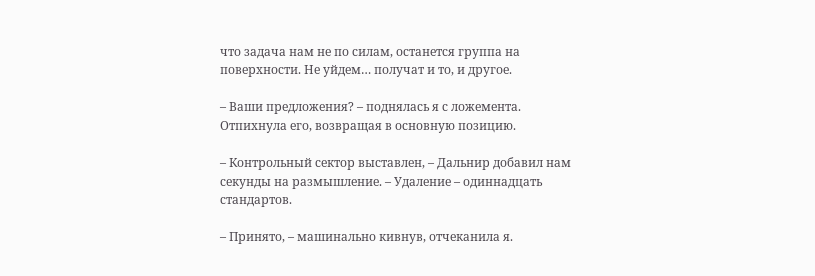что задача нам не по силам, останется группа на поверхности. Не уйдем… получат и то, и другое.

– Ваши предложения? – поднялась я с ложемента. Отпихнула его, возвращая в основную позицию.

– Контрольный сектор выставлен, – Дальнир добавил нам секунды на размышление. – Удаление – одиннадцать стандартов.

– Принято, – машинально кивнув, отчеканила я.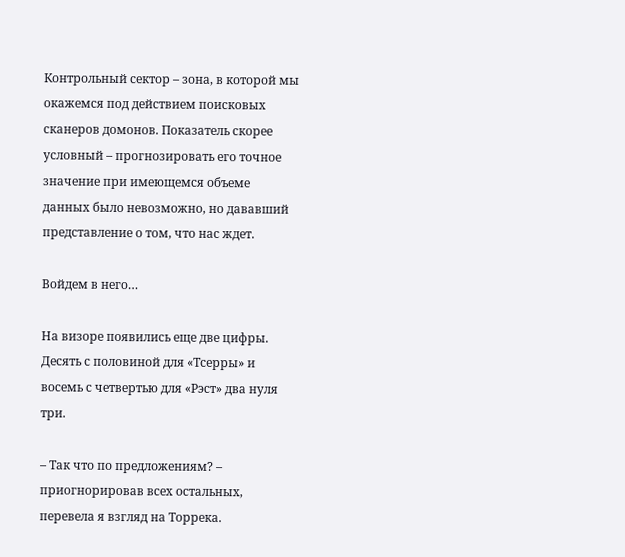Контрольный сектор – зона, в которой мы окажемся под действием поисковых сканеров домонов. Показатель скорее условный – прогнозировать его точное значение при имеющемся объеме данных было невозможно, но дававший представление о том, что нас ждет.

Войдем в него…

На визоре появились еще две цифры. Десять с половиной для «Тсерры» и восемь с четвертью для «Рэст» два нуля три.

– Так что по предложениям? – приогнорировав всех остальных, перевела я взгляд на Торрека.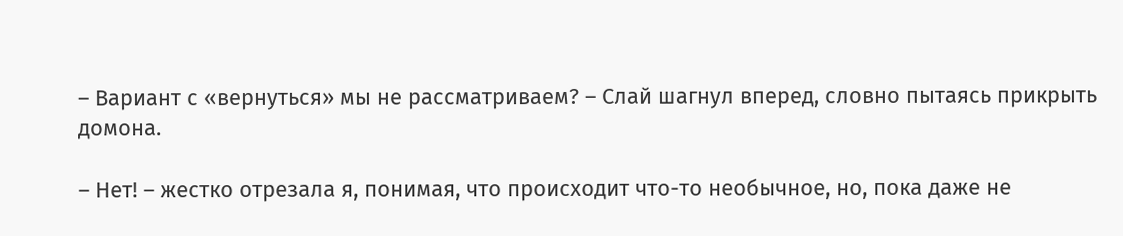– Вариант с «вернуться» мы не рассматриваем? – Слай шагнул вперед, словно пытаясь прикрыть домона.

– Нет! – жестко отрезала я, понимая, что происходит что-то необычное, но, пока даже не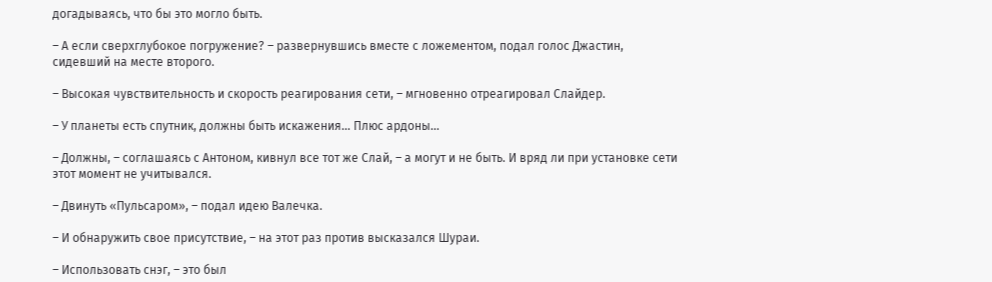догадываясь, что бы это могло быть.

– А если сверхглубокое погружение? – развернувшись вместе с ложементом, подал голос Джастин, сидевший на месте второго.

– Высокая чувствительность и скорость реагирования сети, – мгновенно отреагировал Слайдер.

– У планеты есть спутник, должны быть искажения… Плюс ардоны…

– Должны, – соглашаясь с Антоном, кивнул все тот же Слай, – а могут и не быть. И вряд ли при установке сети этот момент не учитывался.

– Двинуть «Пульсаром», – подал идею Валечка.

– И обнаружить свое присутствие, – на этот раз против высказался Шураи.

– Использовать снэг, – это был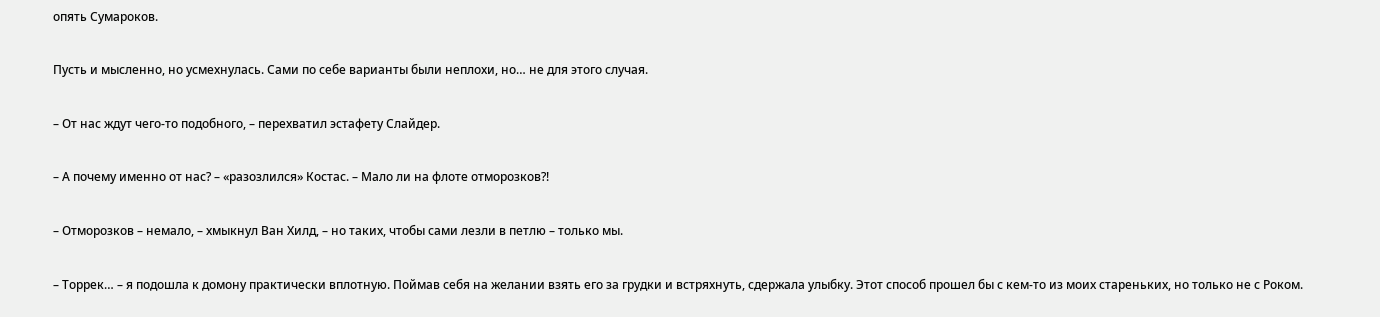опять Сумароков.

Пусть и мысленно, но усмехнулась. Сами по себе варианты были неплохи, но… не для этого случая.

– От нас ждут чего-то подобного, – перехватил эстафету Слайдер.

– А почему именно от нас? – «разозлился» Костас. – Мало ли на флоте отморозков?!

– Отморозков – немало, – хмыкнул Ван Хилд, – но таких, чтобы сами лезли в петлю – только мы.

– Торрек… – я подошла к домону практически вплотную. Поймав себя на желании взять его за грудки и встряхнуть, сдержала улыбку. Этот способ прошел бы с кем-то из моих стареньких, но только не с Роком.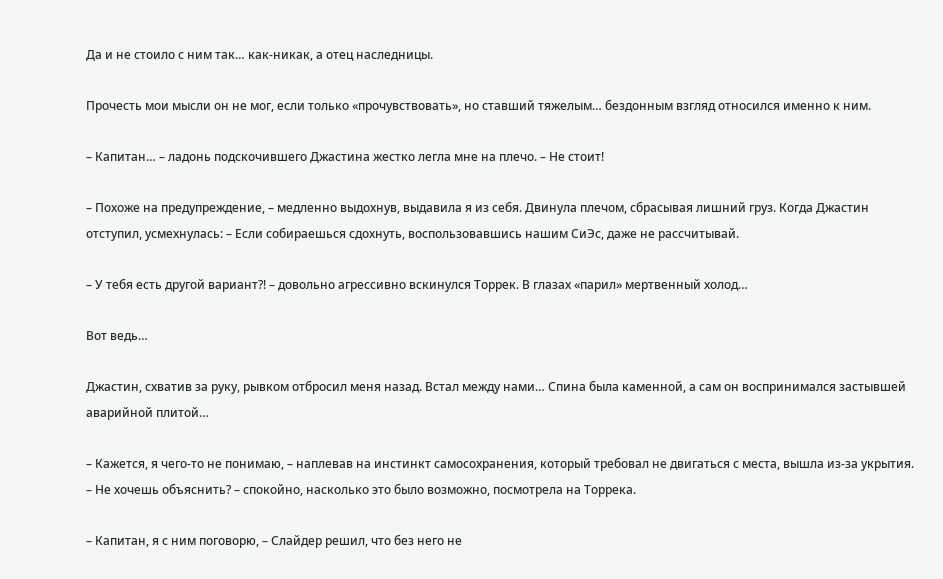Да и не стоило с ним так… как-никак, а отец наследницы.

Прочесть мои мысли он не мог, если только «прочувствовать», но ставший тяжелым… бездонным взгляд относился именно к ним.

– Капитан… – ладонь подскочившего Джастина жестко легла мне на плечо. – Не стоит!

– Похоже на предупреждение, – медленно выдохнув, выдавила я из себя. Двинула плечом, сбрасывая лишний груз. Когда Джастин отступил, усмехнулась: – Если собираешься сдохнуть, воспользовавшись нашим СиЭс, даже не рассчитывай.

– У тебя есть другой вариант?! – довольно агрессивно вскинулся Торрек. В глазах «парил» мертвенный холод…

Вот ведь…

Джастин, схватив за руку, рывком отбросил меня назад. Встал между нами… Спина была каменной, а сам он воспринимался застывшей аварийной плитой…

– Кажется, я чего-то не понимаю, – наплевав на инстинкт самосохранения, который требовал не двигаться с места, вышла из-за укрытия. – Не хочешь объяснить? – спокойно, насколько это было возможно, посмотрела на Торрека.

– Капитан, я с ним поговорю, – Слайдер решил, что без него не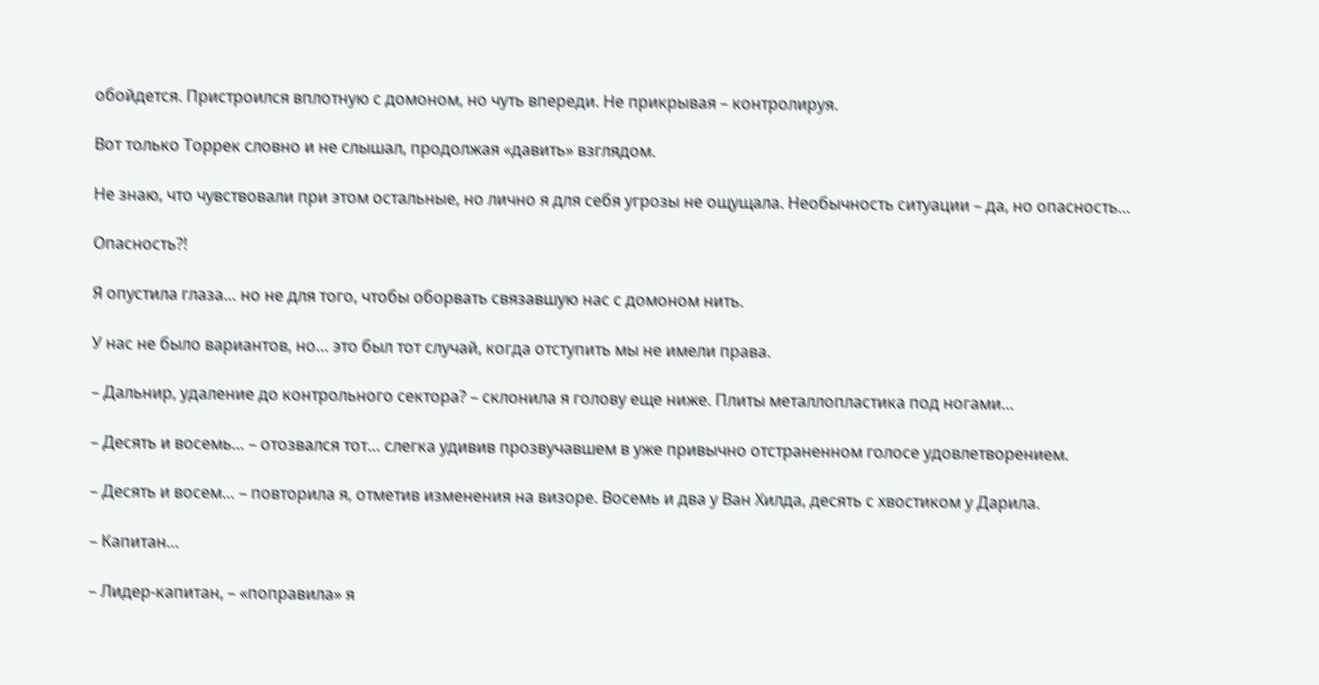обойдется. Пристроился вплотную с домоном, но чуть впереди. Не прикрывая – контролируя.

Вот только Торрек словно и не слышал, продолжая «давить» взглядом.

Не знаю, что чувствовали при этом остальные, но лично я для себя угрозы не ощущала. Необычность ситуации – да, но опасность…

Опасность?!

Я опустила глаза… но не для того, чтобы оборвать связавшую нас с домоном нить.

У нас не было вариантов, но… это был тот случай, когда отступить мы не имели права.

– Дальнир, удаление до контрольного сектора? – склонила я голову еще ниже. Плиты металлопластика под ногами…

– Десять и восемь… – отозвался тот… слегка удивив прозвучавшем в уже привычно отстраненном голосе удовлетворением.

– Десять и восем… – повторила я, отметив изменения на визоре. Восемь и два у Ван Хилда, десять с хвостиком у Дарила.

– Капитан…

– Лидер-капитан, – «поправила» я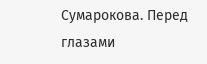Сумарокова. Перед глазами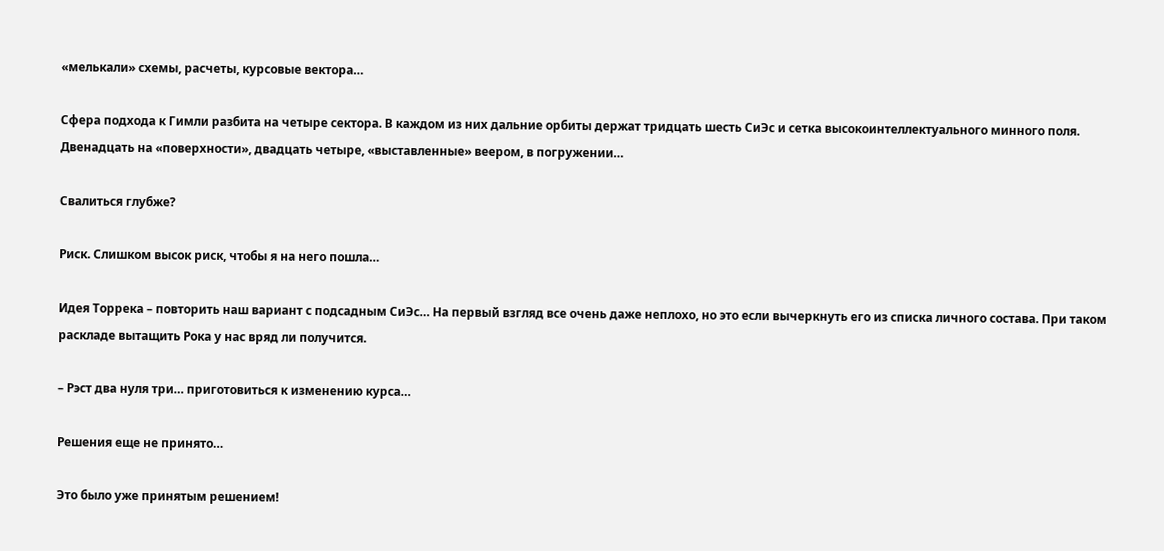«мелькали» схемы, расчеты, курсовые вектора…

Сфера подхода к Гимли разбита на четыре сектора. В каждом из них дальние орбиты держат тридцать шесть СиЭс и сетка высокоинтеллектуального минного поля. Двенадцать на «поверхности», двадцать четыре, «выставленные» веером, в погружении…

Свалиться глубже?

Риск. Слишком высок риск, чтобы я на него пошла…

Идея Торрека – повторить наш вариант с подсадным СиЭс… На первый взгляд все очень даже неплохо, но это если вычеркнуть его из списка личного состава. При таком раскладе вытащить Рока у нас вряд ли получится.

– Рэст два нуля три… приготовиться к изменению курса…

Решения еще не принято…

Это было уже принятым решением!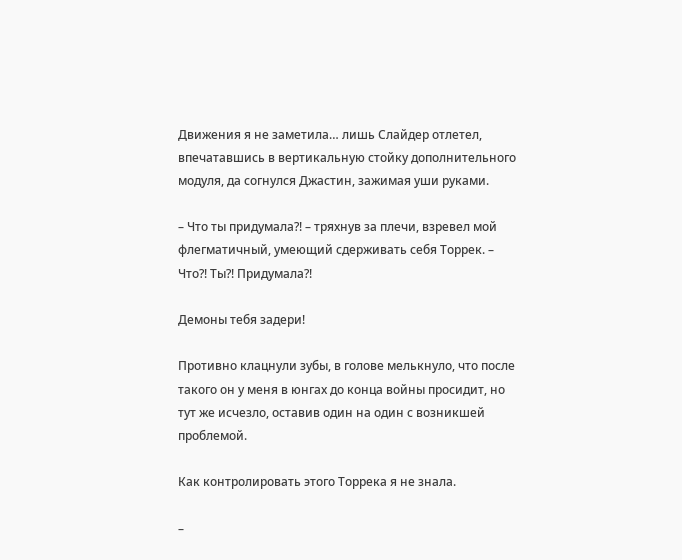Движения я не заметила… лишь Слайдер отлетел, впечатавшись в вертикальную стойку дополнительного модуля, да согнулся Джастин, зажимая уши руками.

– Что ты придумала?! – тряхнув за плечи, взревел мой флегматичный, умеющий сдерживать себя Торрек. – Что?! Ты?! Придумала?!

Демоны тебя задери!

Противно клацнули зубы, в голове мелькнуло, что после такого он у меня в юнгах до конца войны просидит, но тут же исчезло, оставив один на один с возникшей проблемой.

Как контролировать этого Торрека я не знала.

–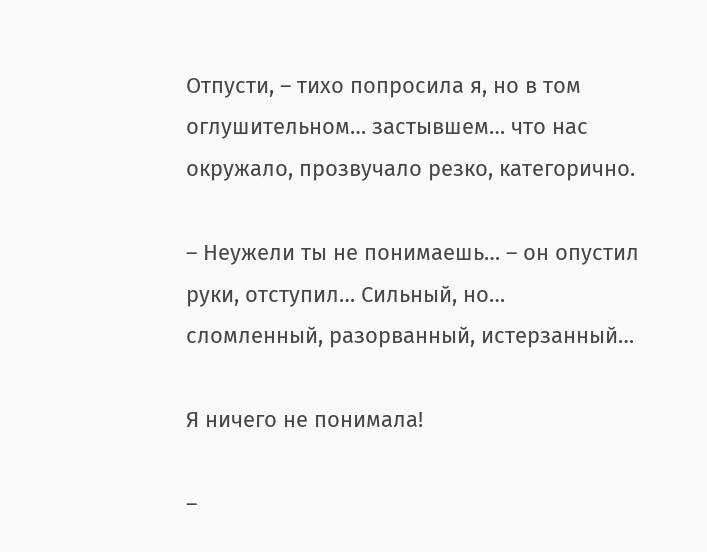Отпусти, – тихо попросила я, но в том оглушительном… застывшем… что нас окружало, прозвучало резко, категорично.

– Неужели ты не понимаешь… – он опустил руки, отступил… Сильный, но… сломленный, разорванный, истерзанный…

Я ничего не понимала!

–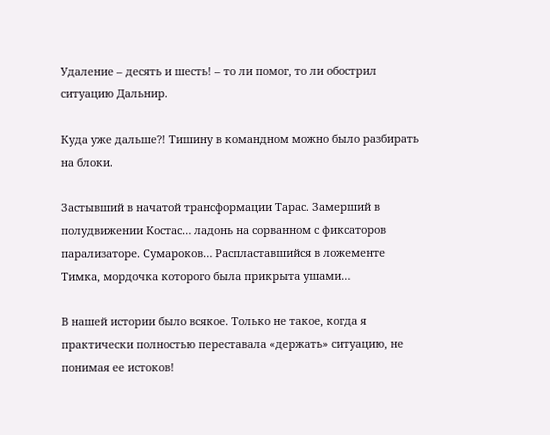Удаление – десять и шесть! – то ли помог, то ли обострил ситуацию Дальнир.

Куда уже дальше?! Тишину в командном можно было разбирать на блоки.

Застывший в начатой трансформации Тарас. Замерший в полудвижении Костас… ладонь на сорванном с фиксаторов парализаторе. Сумароков… Распластавшийся в ложементе Тимка, мордочка которого была прикрыта ушами…

В нашей истории было всякое. Только не такое, когда я практически полностью переставала «держать» ситуацию, не понимая ее истоков!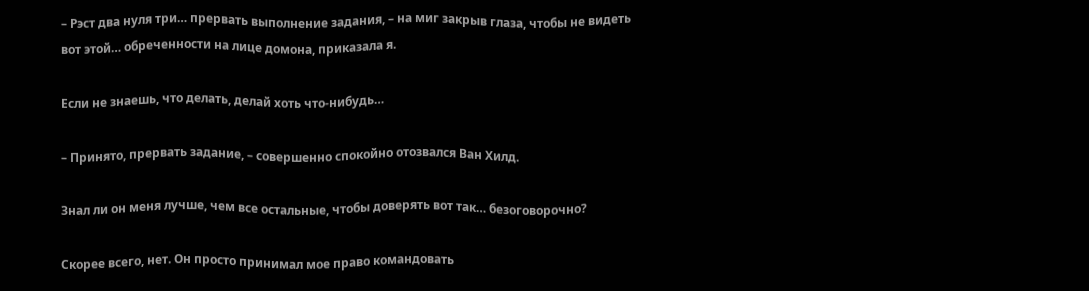– Рэст два нуля три… прервать выполнение задания, – на миг закрыв глаза, чтобы не видеть вот этой… обреченности на лице домона, приказала я.

Если не знаешь, что делать, делай хоть что-нибудь…

– Принято, прервать задание, – совершенно спокойно отозвался Ван Хилд.

Знал ли он меня лучше, чем все остальные, чтобы доверять вот так… безоговорочно?

Скорее всего, нет. Он просто принимал мое право командовать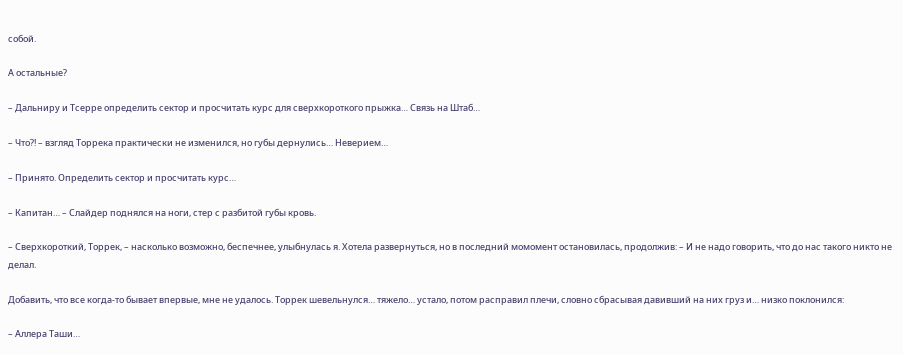собой.

А остальные?

– Дальниру и Тсерре определить сектор и просчитать курс для сверхкороткого прыжка… Связь на Штаб…

– Что?! – взгляд Торрека практически не изменился, но губы дернулись… Неверием…

– Принято. Определить сектор и просчитать курс…

– Капитан… – Слайдер поднялся на ноги, стер с разбитой губы кровь.

– Сверхкороткий, Торрек, – насколько возможно, беспечнее, улыбнулась я. Хотела развернуться, но в последний момомент остановилась, продолжив: – И не надо говорить, что до нас такого никто не делал.

Добавить, что все когда-то бывает впервые, мне не удалось. Торрек шевельнулся… тяжело… устало, потом расправил плечи, словно сбрасывая давивший на них груз и… низко поклонился:

– Аллера Таши…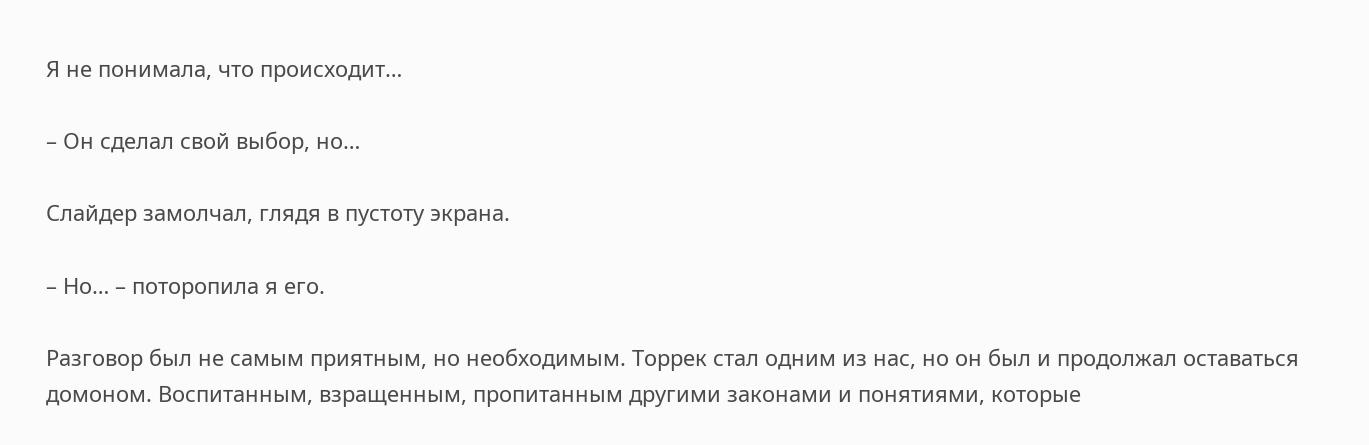Я не понимала, что происходит…

– Он сделал свой выбор, но…

Слайдер замолчал, глядя в пустоту экрана.

– Но… – поторопила я его.

Разговор был не самым приятным, но необходимым. Торрек стал одним из нас, но он был и продолжал оставаться домоном. Воспитанным, взращенным, пропитанным другими законами и понятиями, которые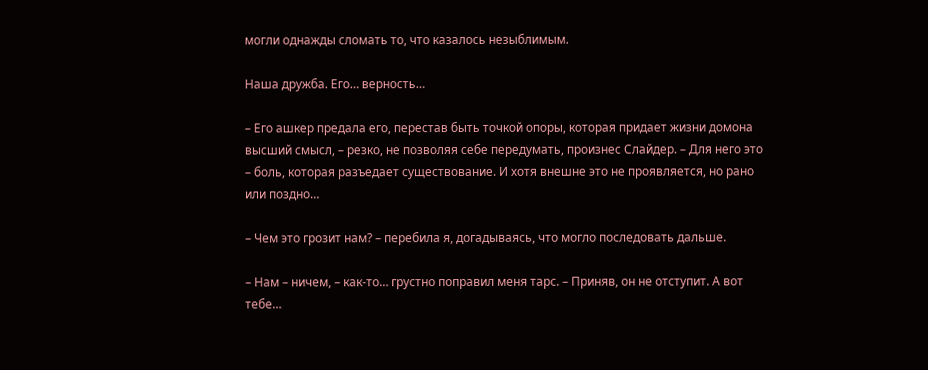могли однажды сломать то, что казалось незыблимым.

Наша дружба. Его… верность…

– Его ашкер предала его, перестав быть точкой опоры, которая придает жизни домона высший смысл, – резко, не позволяя себе передумать, произнес Слайдер. – Для него это – боль, которая разъедает существование. И хотя внешне это не проявляется, но рано или поздно…

– Чем это грозит нам? – перебила я, догадываясь, что могло последовать дальше.

– Нам – ничем, – как-то… грустно поправил меня тарс. – Приняв, он не отступит. А вот тебе…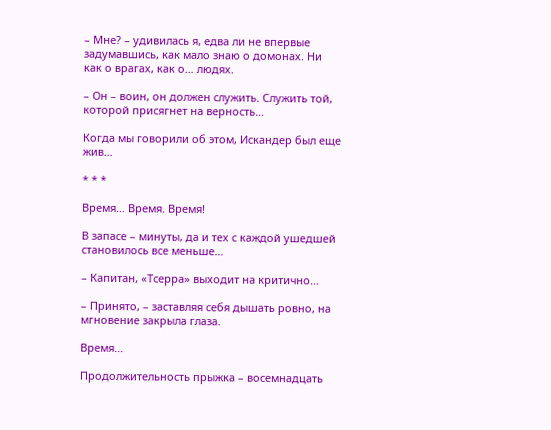– Мне? – удивилась я, едва ли не впервые задумавшись, как мало знаю о домонах. Ни как о врагах, как о… людях.

– Он – воин, он должен служить. Служить той, которой присягнет на верность…

Когда мы говорили об этом, Искандер был еще жив…

* * *

Время… Время. Время!

В запасе – минуты, да и тех с каждой ушедшей становилось все меньше…

– Капитан, «Тсерра» выходит на критично…

– Принято, – заставляя себя дышать ровно, на мгновение закрыла глаза.

Время…

Продолжительность прыжка – восемнадцать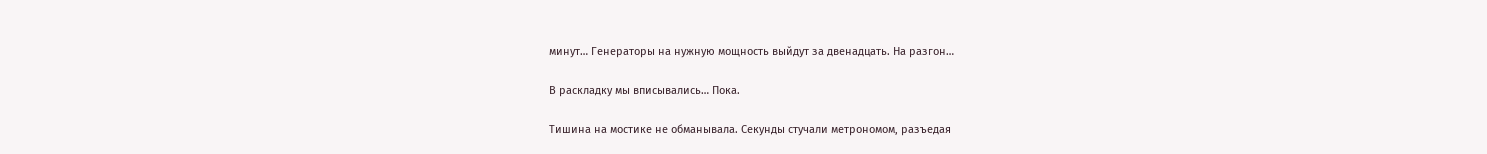минут… Генераторы на нужную мощность выйдут за двенадцать. На разгон…

В раскладку мы вписывались… Пока.

Тишина на мостике не обманывала. Секунды стучали метрономом, разъедая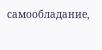самообладание,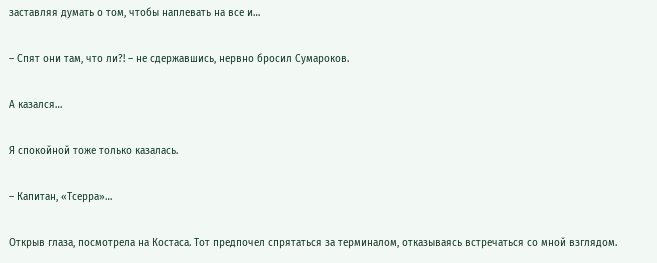заставляя думать о том, чтобы наплевать на все и…

– Спят они там, что ли?! – не сдержавшись, нервно бросил Сумароков.

А казался…

Я спокойной тоже только казалась.

– Капитан, «Тсерра»…

Открыв глаза, посмотрела на Костаса. Тот предпочел спрятаться за терминалом, отказываясь встречаться со мной взглядом.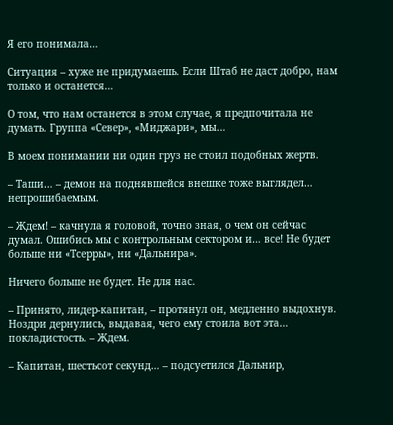Я его понимала…

Ситуация – хуже не придумаешь. Если Штаб не даст добро, нам только и останется…

О том, что нам останется в этом случае, я предпочитала не думать. Группа «Север», «Миджари», мы…

В моем понимании ни один груз не стоил подобных жертв.

– Таши… – демон на поднявшейся внешке тоже выглядел… непрошибаемым.

– Ждем! – качнула я головой, точно зная, о чем он сейчас думал. Ошибись мы с контрольным сектором и… все! Не будет больше ни «Тсерры», ни «Дальнира».

Ничего больше не будет. Не для нас.

– Принято, лидер-капитан, – протянул он, медленно выдохнув. Ноздри дернулись, выдавая, чего ему стоила вот эта… покладистость. – Ждем.

– Капитан, шестьсот секунд… – подсуетился Дальнир,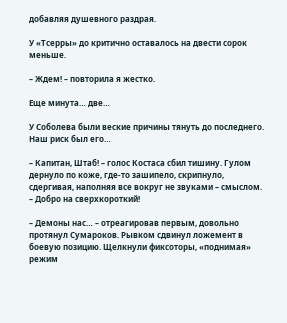добавляя душевного раздрая.

У «Тсерры» до критично оставалось на двести сорок меньше.

– Ждем! – повторила я жестко.

Еще минута… две…

У Соболева были веские причины тянуть до последнего. Наш риск был его…

– Капитан, Штаб! – голос Костаса сбил тишину. Гулом дернуло по коже, где-то зашипело, скрипнуло, сдергивая, наполняя все вокруг не звуками – смыслом. – Добро на сверхкороткий!

– Демоны нас… – отреагировав первым, довольно протянул Сумароков. Рывком сдвинул ложемент в боевую позицию. Щелкнули фиксоторы, «поднимая» режим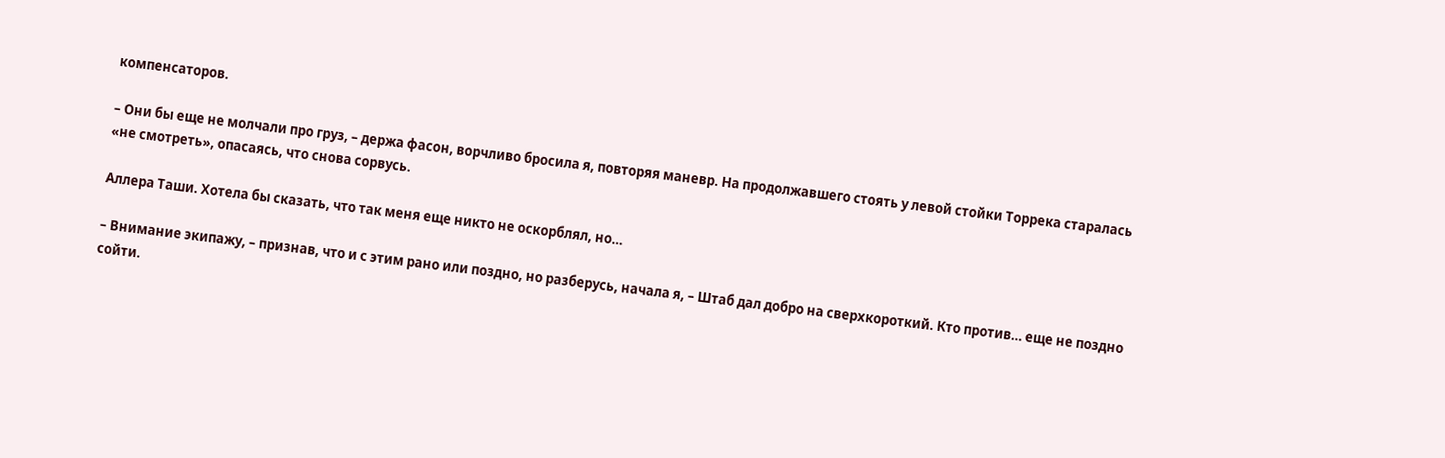компенсаторов.

– Они бы еще не молчали про груз, – держа фасон, ворчливо бросила я, повторяя маневр. На продолжавшего стоять у левой стойки Торрека старалась «не смотреть», опасаясь, что снова сорвусь.

Аллера Таши. Хотела бы сказать, что так меня еще никто не оскорблял, но…

– Внимание экипажу, – признав, что и с этим рано или поздно, но разберусь, начала я, – Штаб дал добро на сверхкороткий. Кто против… еще не поздно сойти.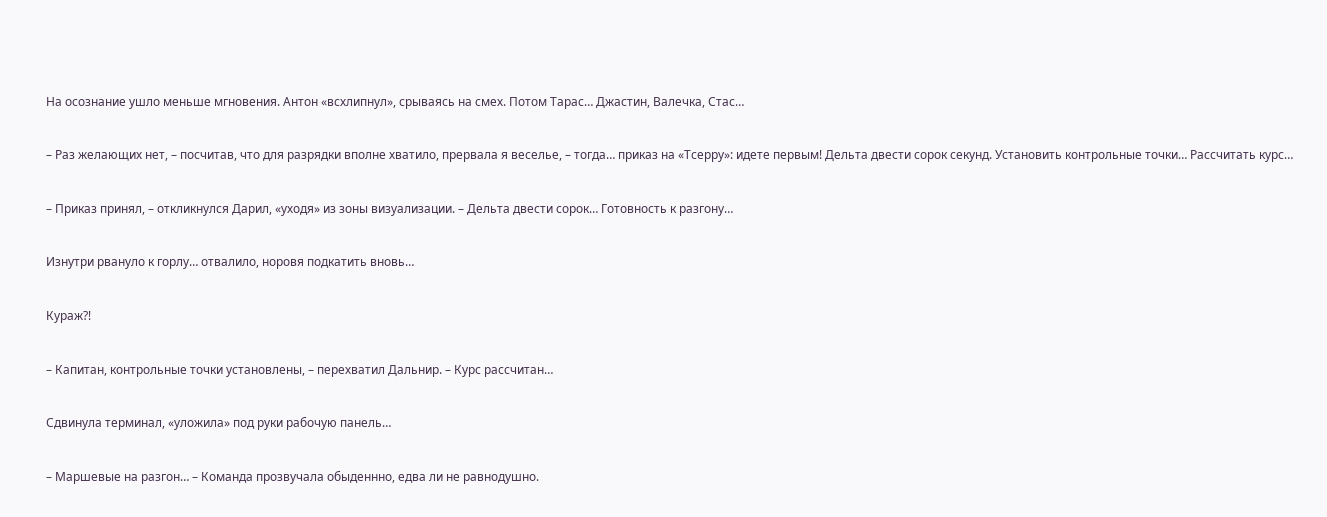На осознание ушло меньше мгновения. Антон «всхлипнул», срываясь на смех. Потом Тарас… Джастин, Валечка, Стас…

– Раз желающих нет, – посчитав, что для разрядки вполне хватило, прервала я веселье, – тогда… приказ на «Тсерру»: идете первым! Дельта двести сорок секунд. Установить контрольные точки… Рассчитать курс…

– Приказ принял, – откликнулся Дарил, «уходя» из зоны визуализации. – Дельта двести сорок… Готовность к разгону…

Изнутри рвануло к горлу… отвалило, норовя подкатить вновь…

Кураж?!

– Капитан, контрольные точки установлены, – перехватил Дальнир. – Курс рассчитан…

Сдвинула терминал, «уложила» под руки рабочую панель…

– Маршевые на разгон… – Команда прозвучала обыденнно, едва ли не равнодушно.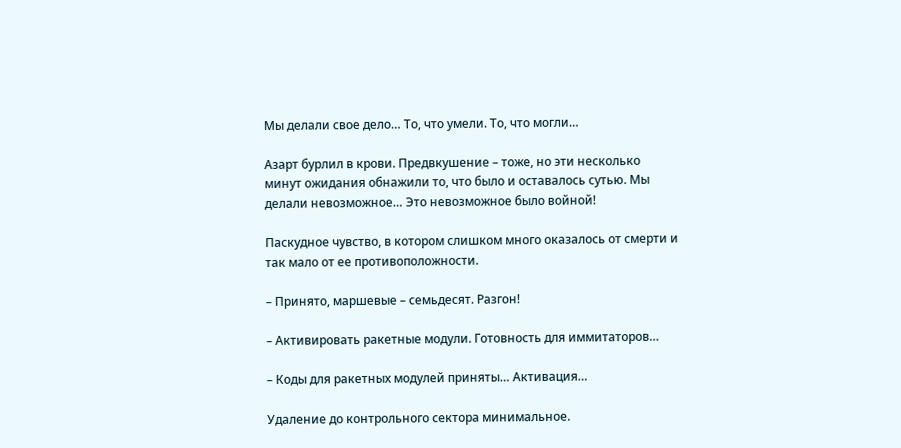Мы делали свое дело… То, что умели. То, что могли…

Азарт бурлил в крови. Предвкушение – тоже, но эти несколько минут ожидания обнажили то, что было и оставалось сутью. Мы делали невозможное… Это невозможное было войной!

Паскудное чувство, в котором слишком много оказалось от смерти и так мало от ее противоположности.

– Принято, маршевые – семьдесят. Разгон!

– Активировать ракетные модули. Готовность для иммитаторов…

– Коды для ракетных модулей приняты… Активация…

Удаление до контрольного сектора минимальное.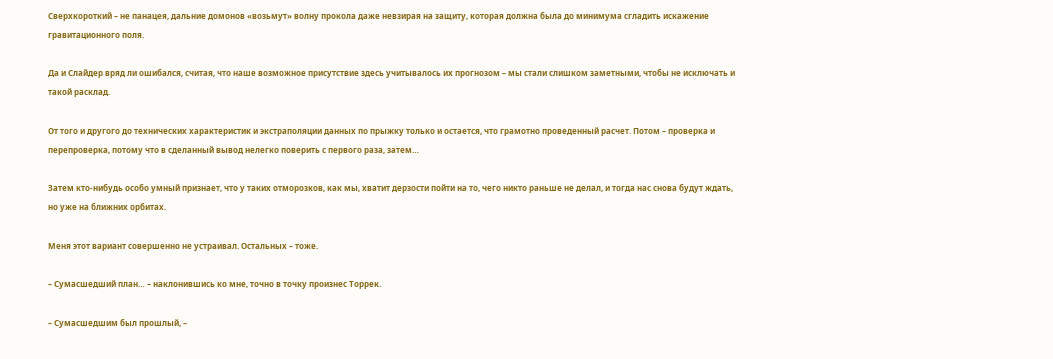Сверхкороткий – не панацея, дальние домонов «возьмут» волну прокола даже невзирая на защиту, которая должна была до минимума сгладить искажение гравитационного поля.

Да и Слайдер вряд ли ошибался, считая, что наше возможное присутствие здесь учитывалось их прогнозом – мы стали слишком заметными, чтобы не исключать и такой расклад.

От того и другого до технических характеристик и экстраполяции данных по прыжку только и остается, что грамотно проведенный расчет. Потом – проверка и перепроверка, потому что в сделанный вывод нелегко поверить с первого раза, затем…

Затем кто-нибудь особо умный признает, что у таких отморозков, как мы, хватит дерзости пойти на то, чего никто раньше не делал, и тогда нас снова будут ждать, но уже на ближних орбитах.

Меня этот вариант совершенно не устраивал. Остальных – тоже.

– Сумасшедший план… – наклонившись ко мне, точно в точку произнес Торрек.

– Сумасшедшим был прошлый, –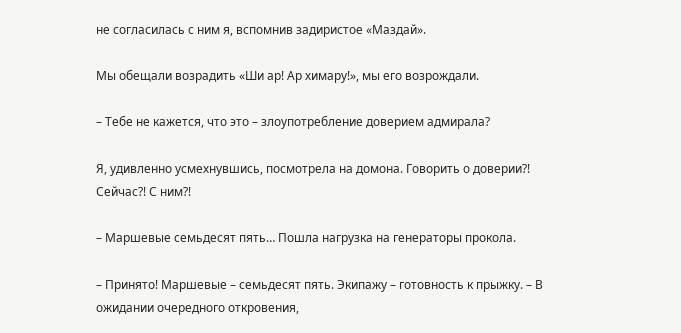не согласилась с ним я, вспомнив задиристое «Маздай».

Мы обещали возрадить «Ши ар! Ар химару!», мы его возрождали.

– Тебе не кажется, что это – злоупотребление доверием адмирала?

Я, удивленно усмехнувшись, посмотрела на домона. Говорить о доверии?! Сейчас?! С ним?!

– Маршевые семьдесят пять… Пошла нагрузка на генераторы прокола.

– Принято! Маршевые – семьдесят пять. Экипажу – готовность к прыжку. – В ожидании очередного откровения,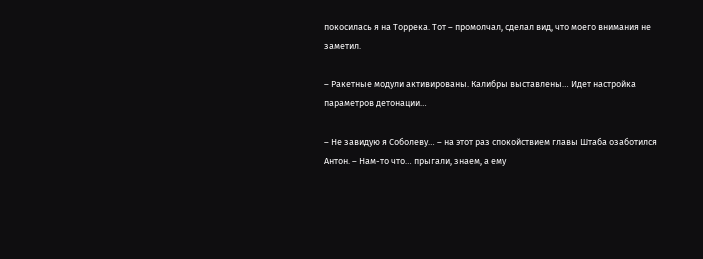покосилась я на Торрека. Тот – промолчал, сделал вид, что моего внимания не заметил.

– Ракетные модули активированы. Калибры выставлены… Идет настройка параметров детонации…

– Не завидую я Соболеву… – на этот раз спокойствием главы Штаба озаботился Антон. – Нам-то что… прыгали, знаем, а ему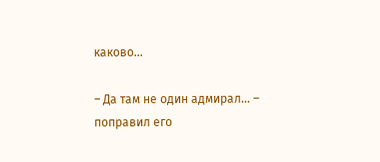каково…

– Да там не один адмирал… – поправил его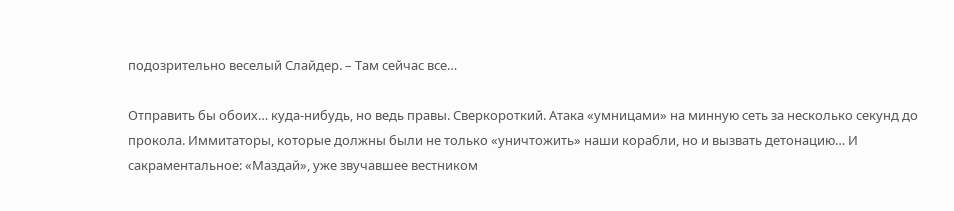подозрительно веселый Слайдер. – Там сейчас все…

Отправить бы обоих… куда-нибудь, но ведь правы. Сверкороткий. Атака «умницами» на минную сеть за несколько секунд до прокола. Иммитаторы, которые должны были не только «уничтожить» наши корабли, но и вызвать детонацию… И сакраментальное: «Маздай», уже звучавшее вестником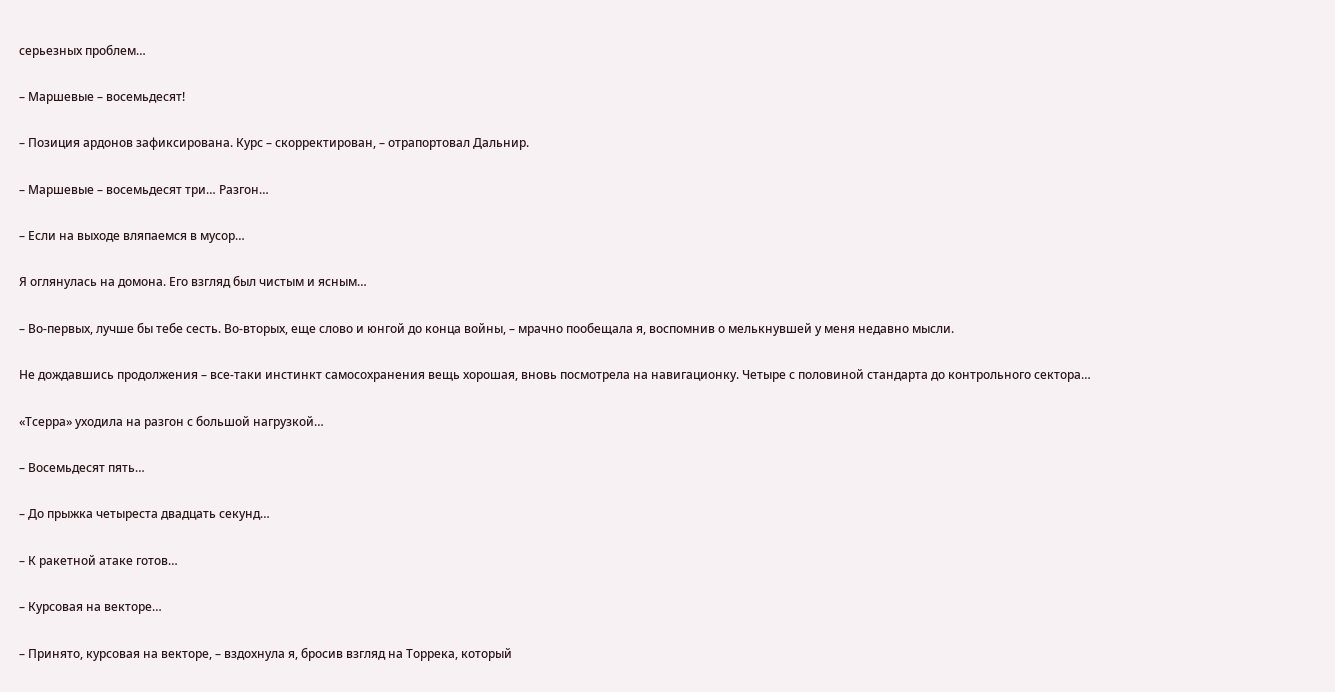серьезных проблем…

– Маршевые – восемьдесят!

– Позиция ардонов зафиксирована. Курс – скорректирован, – отрапортовал Дальнир.

– Маршевые – восемьдесят три… Разгон…

– Если на выходе вляпаемся в мусор…

Я оглянулась на домона. Его взгляд был чистым и ясным…

– Во-первых, лучше бы тебе сесть. Во-вторых, еще слово и юнгой до конца войны, – мрачно пообещала я, воспомнив о мелькнувшей у меня недавно мысли.

Не дождавшись продолжения – все-таки инстинкт самосохранения вещь хорошая, вновь посмотрела на навигационку. Четыре с половиной стандарта до контрольного сектора…

«Тсерра» уходила на разгон с большой нагрузкой…

– Восемьдесят пять…

– До прыжка четыреста двадцать секунд…

– К ракетной атаке готов…

– Курсовая на векторе…

– Принято, курсовая на векторе, – вздохнула я, бросив взгляд на Торрека, который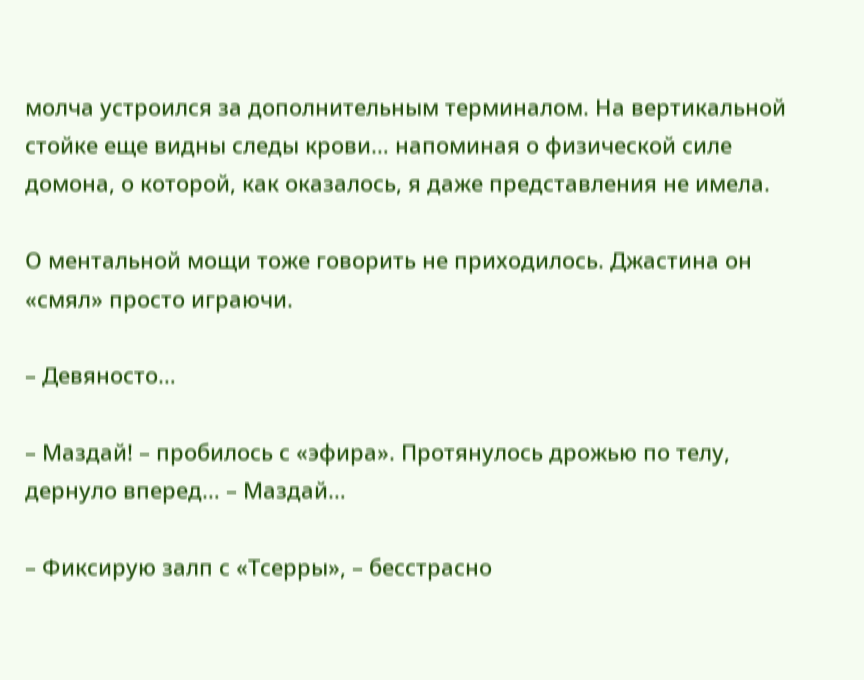молча устроился за дополнительным терминалом. На вертикальной стойке еще видны следы крови… напоминая о физической силе домона, о которой, как оказалось, я даже представления не имела.

О ментальной мощи тоже говорить не приходилось. Джастина он «смял» просто играючи.

– Девяносто…

– Маздай! – пробилось с «эфира». Протянулось дрожью по телу, дернуло вперед… – Маздай…

– Фиксирую залп с «Тсерры», – бесстрасно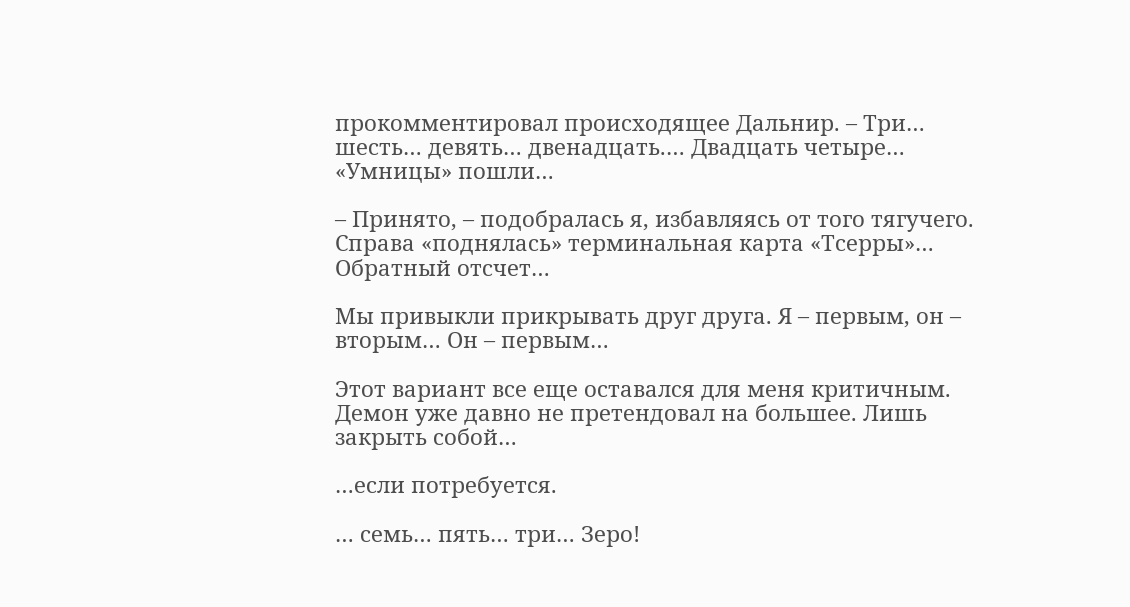прокомментировал происходящее Дальнир. – Три… шесть… девять… двенадцать.… Двадцать четыре… «Умницы» пошли…

– Принято, – подобралась я, избавляясь от того тягучего. Справа «поднялась» терминальная карта «Тсерры»… Обратный отсчет…

Мы привыкли прикрывать друг друга. Я – первым, он – вторым… Он – первым…

Этот вариант все еще оставался для меня критичным. Демон уже давно не претендовал на большее. Лишь закрыть собой…

…если потребуется.

… семь… пять… три… Зеро!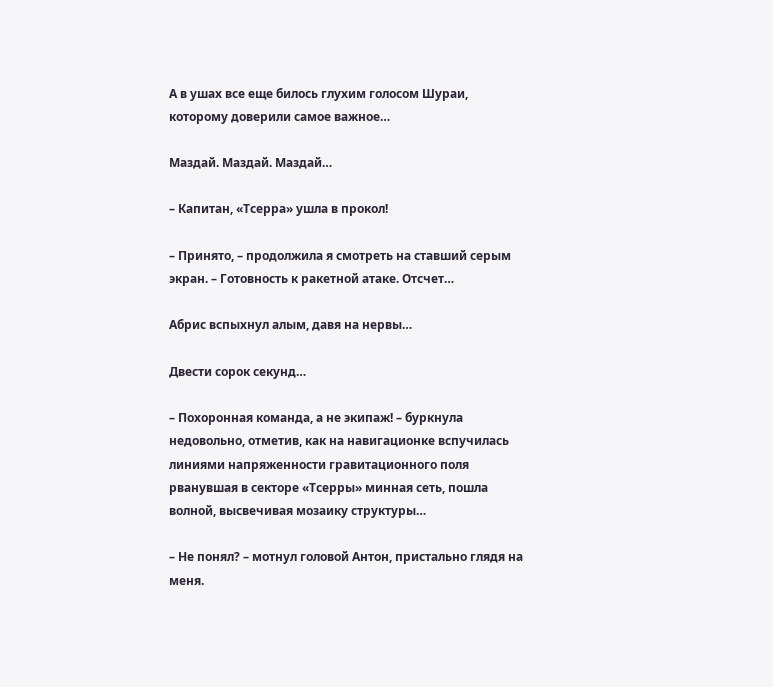А в ушах все еще билось глухим голосом Шураи, которому доверили самое важное…

Маздай. Маздай. Маздай…

– Капитан, «Тсерра» ушла в прокол!

– Принято, – продолжила я смотреть на ставший серым экран. – Готовность к ракетной атаке. Отсчет…

Абрис вспыхнул алым, давя на нервы…

Двести сорок секунд…

– Похоронная команда, а не экипаж! – буркнула недовольно, отметив, как на навигационке вспучилась линиями напряженности гравитационного поля рванувшая в секторе «Тсерры» минная сеть, пошла волной, высвечивая мозаику структуры…

– Не понял? – мотнул головой Антон, пристально глядя на меня.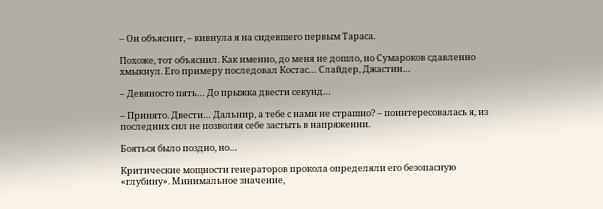– Он объяснит, – кивнула я на сидевшего первым Тараса.

Похоже, тот объяснил. Как именно, до меня не дошло, но Сумароков сдавленно хмыкнул. Его примеру последовал Костас… Слайдер, Джастин…

– Девяносто пять… До прыжка двести секунд…

– Принято. Двести… Дальнир, а тебе с нами не страшно? – поинтересовалась я, из последних сил не позволяя себе застыть в напряжении.

Бояться было поздно, но…

Критические мощности генераторов прокола определяли его безопасную «глубину». Минимальное значение,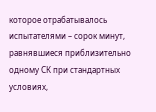которое отрабатывалось испытателями – сорок минут, равнявшиеся приблизительно одному СК при стандартных условиях,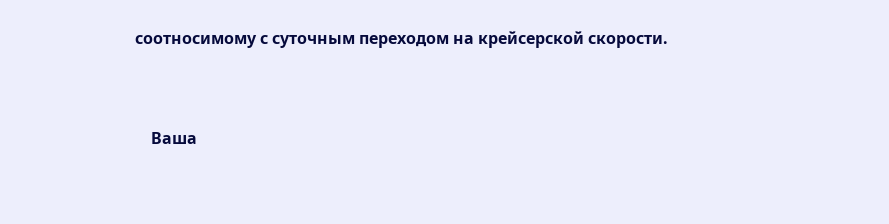соотносимому с суточным переходом на крейсерской скорости.


    Ваша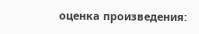оценка произведения: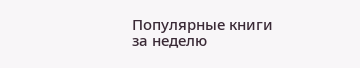Популярные книги за неделю